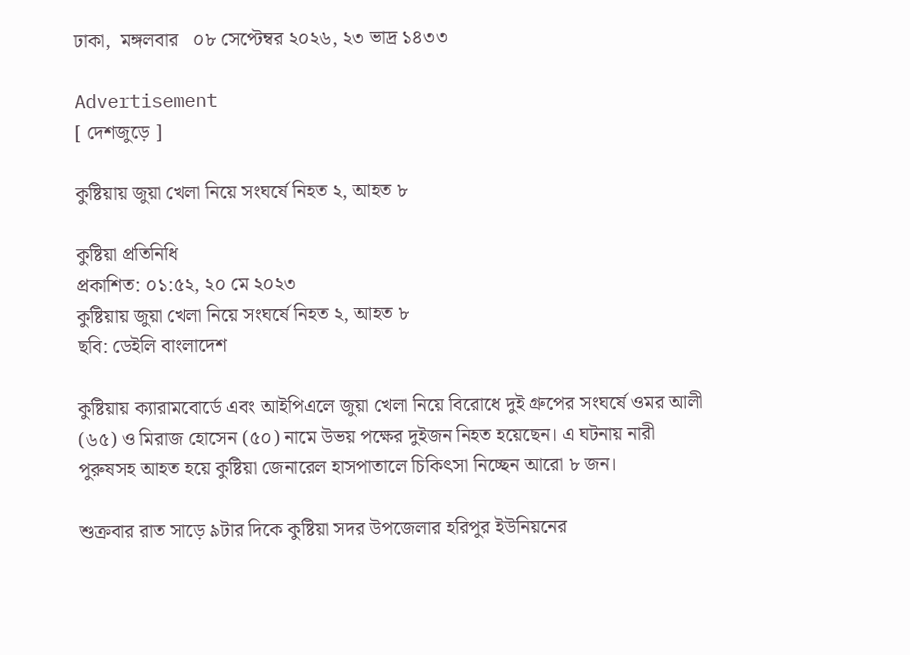ঢাকা,  মঙ্গলবার   ০৮ সেপ্টেম্বর ২০২৬, ২৩ ভাদ্র ১৪৩৩

Advertisement
[ দেশজুড়ে ]

কুষ্টিয়ায় জুয়া খেলা নিয়ে সংঘর্ষে নিহত ২, আহত ৮

কুষ্টিয়া প্রতিনিধি
প্রকাশিত: ০১:৫২, ২০ মে ২০২৩
কুষ্টিয়ায় জুয়া খেলা নিয়ে সংঘর্ষে নিহত ২, আহত ৮
ছবি: ডেইলি বাংলাদেশ

কুষ্টিয়ায় ক্যারামবোর্ডে এবং আইপিএলে জুয়া খেলা নিয়ে বিরোধে দুই গ্রুপের সংঘর্ষে ওমর আলী (৬৫) ও মিরাজ হোসেন (৫০) নামে উভয় পক্ষের দুইজন নিহত হয়েছেন। এ ঘটনায় নারী পুরুষসহ আহত হয়ে কুষ্টিয়া জেনারেল হাসপাতালে চিকিৎসা নিচ্ছেন আরো ৮ জন।

শুক্রবার রাত সাড়ে ৯টার দিকে কুষ্টিয়া সদর উপজেলার হরিপুর ইউনিয়নের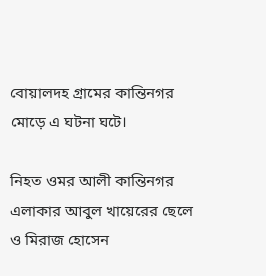বোয়ালদহ গ্রামের কান্তিনগর মোড়ে এ ঘটনা ঘটে।

নিহত ওমর আলী কান্তিনগর এলাকার আবুল খায়েরের ছেলে ও মিরাজ হোসেন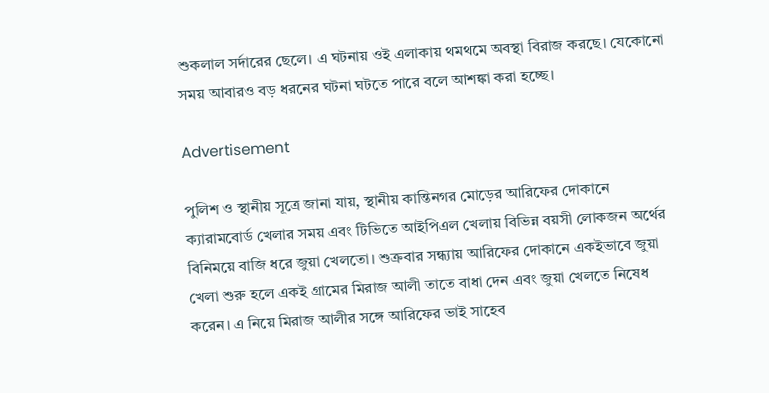শুকলাল সর্দারের ছেলে। এ ঘটনায় ওই এলাকায় থমথমে অবস্থা বিরাজ করছে। যেকোনো সময় আবারও বড় ধরনের ঘটনা ঘটতে পারে বলে আশঙ্কা করা হচ্ছে।

Advertisement

পুলিশ ও স্থানীয় সূত্রে জানা যায়, স্থানীয় কান্তিনগর মোড়ের আরিফের দোকানে ক্যারামবোর্ড খেলার সময় এবং টিভিতে আইপিএল খেলায় বিভিন্ন বয়সী লোকজন অর্থের বিনিময়ে বাজি ধরে জুয়া খেলতো। শুক্রবার সন্ধ্যায় আরিফের দোকানে একইভাবে জুয়া খেলা শুরু হলে একই গ্রামের মিরাজ আলী তাতে বাধা দেন এবং জুয়া খেলতে নিষেধ করেন। এ নিয়ে মিরাজ আলীর সঙ্গে আরিফের ভাই সাহেব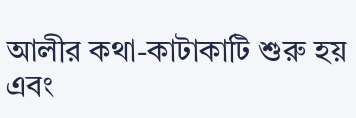আলীর কথা-কাটাকাটি শুরু হয় এবং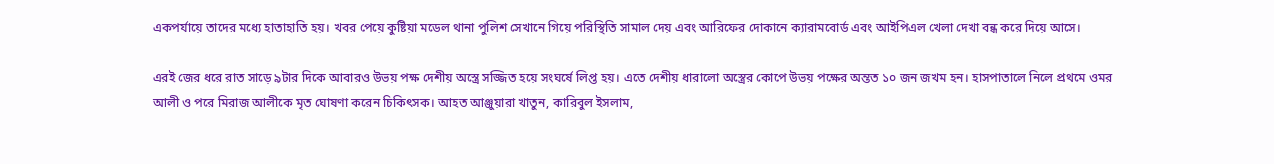একপর্যায়ে তাদের মধ্যে হাতাহাতি হয়। খবর পেয়ে কুষ্টিয়া মডেল থানা পুলিশ সেখানে গিয়ে পরিস্থিতি সামাল দেয় এবং আরিফের দোকানে ক্যারামবোর্ড এবং আইপিএল খেলা দেখা বন্ধ করে দিয়ে আসে।

এরই জের ধরে রাত সাড়ে ৯টার দিকে আবারও উভয় পক্ষ দেশীয় অস্ত্রে সজ্জিত হয়ে সংঘর্ষে লিপ্ত হয়। এতে দেশীয় ধারালো অস্ত্রের কোপে উভয় পক্ষের অন্তত ১০ জন জখম হন। হাসপাতালে নিলে প্রথমে ওমর আলী ও পরে মিরাজ আলীকে মৃত ঘোষণা করেন চিকিৎসক। আহত আঞ্জুয়ারা খাতুন, কারিবুল ইসলাম,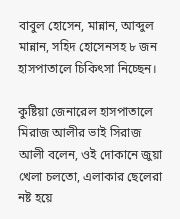বাবুল হোসেন, মান্নান, আব্দুল মান্নান, সহিদ হোসেনসহ ৮ জন হাসপাতালে চিকিৎসা নিচ্ছেন।

কুষ্টিয়া জেনারেল হাসপাতালে মিরাজ আলীর ভাই সিরাজ আলী বলেন, ওই দোকানে জুয়া খেলা চলতো, এলাকার ছেলেরা নষ্ট হয়ে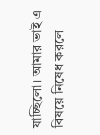যাচ্ছিলো। আমার ভাই এ বিষয়ে নিষেধ করলে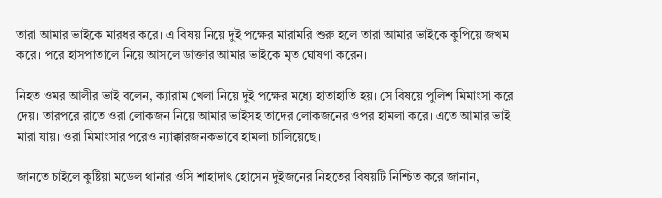তারা আমার ভাইকে মারধর করে। এ বিষয় নিয়ে দুই পক্ষের মারামরি শুরু হলে তারা আমার ভাইকে কুপিয়ে জখম করে। পরে হাসপাতালে নিয়ে আসলে ডাক্তার আমার ভাইকে মৃত ঘোষণা করেন।

নিহত ওমর আলীর ভাই বলেন, ক্যারাম খেলা নিয়ে দুই পক্ষের মধ্যে হাতাহাতি হয়। সে বিষয়ে পুলিশ মিমাংসা করে দেয়। তারপরে রাতে ওরা লোকজন নিয়ে আমার ভাইসহ তাদের লোকজনের ওপর হামলা করে। এতে আমার ভাই মারা যায়। ওরা মিমাংসার পরেও ন্যাক্কারজনকভাবে হামলা চালিয়েছে।

জানতে চাইলে কুষ্টিয়া মডেল থানার ওসি শাহাদাৎ হোসেন দুইজনের নিহতের বিষয়টি নিশ্চিত করে জানান,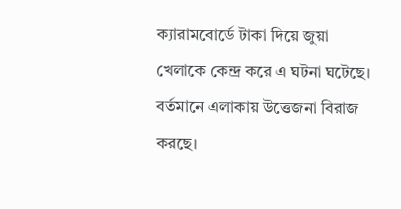ক্যারামবোর্ডে টাকা দিয়ে জুয়া খেলাকে কেন্দ্র করে এ ঘটনা ঘটেছে। বর্তমানে এলাকায় উত্তেজনা বিরাজ করছে।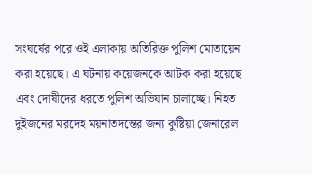সংঘর্ষের পরে ওই এলাকায় অতিরিক্ত পুলিশ মোতায়েন করা হয়েছে। এ ঘটনায় কয়েজনকে আটক করা হয়েছে এবং দোষীদের ধরতে পুলিশ অভিযান চালাচ্ছে। নিহত দুইজনের মরদেহ ময়নাতদন্তের জন্য কুষ্টিয়া জেনারেল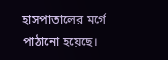হাসপাতালের মর্গে পাঠানো হয়েছে।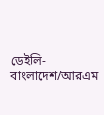ডেইলি-বাংলাদেশ/আরএম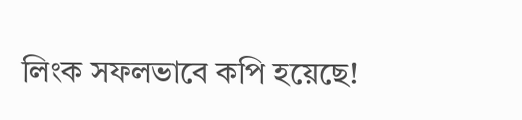লিংক সফলভাবে কপি হয়েছে!